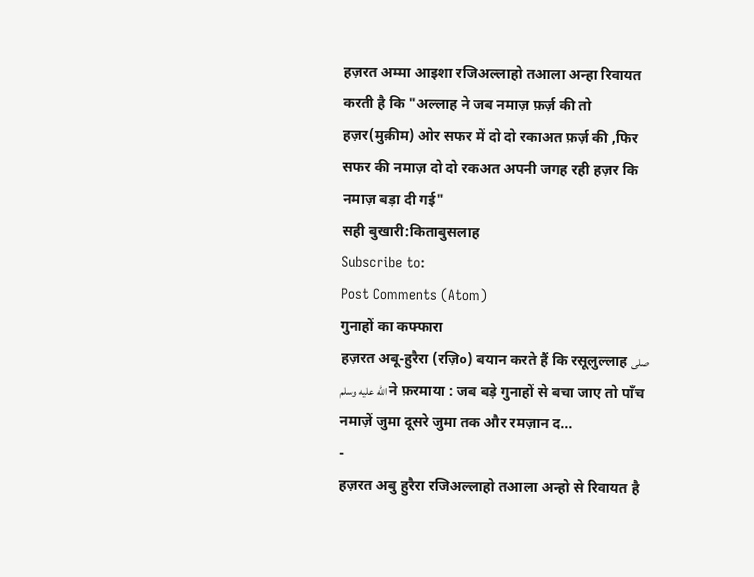हज़रत अम्मा आइशा रजिअल्लाहो तआला अन्हा रिवायत करती है कि "अल्लाह ने जब नमाज़ फ़र्ज़ की तो हज़र(मुक़ीम) ओर सफर में दो दो रकाअत फ़र्ज़ की ,फिर सफर की नमाज़ दो दो रकअत अपनी जगह रही हज़र कि नमाज़ बड़ा दी गई"
सही बुखारी:किताबुसलाह
Subscribe to:
Post Comments (Atom)
गुनाहों का कफ्फारा
हज़रत अबू-हुरैरा (रज़ि०) बयान करते हैं कि रसूलुल्लाह صلى الله عليه وسلم ने फ़रमाया : जब बड़े गुनाहों से बचा जाए तो पाँच नमाज़ें जुमा दूसरे जुमा तक और रमज़ान द...
-
हज़रत अबु हुरैरा रजिअल्लाहो तआला अन्हो से रिवायत है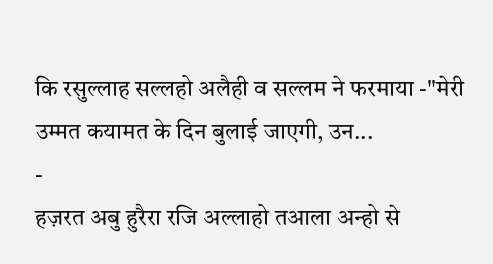कि रसुल्लाह सल्लहो अलैही व सल्लम ने फरमाया -"मेरी उम्मत कयामत के दिन बुलाई जाएगी, उन...
-
हज़रत अबु हुरैरा रजि अल्लाहो तआला अन्हो से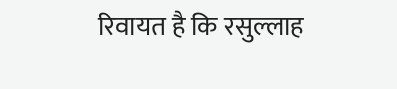रिवायत है कि रसुल्लाह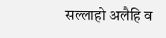सल्लाहो अलैहि व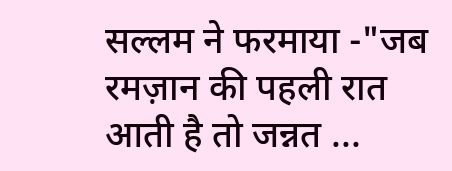सल्लम ने फरमाया -"जब रमज़ान की पहली रात आती है तो जन्नत ...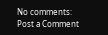No comments:
Post a Comment